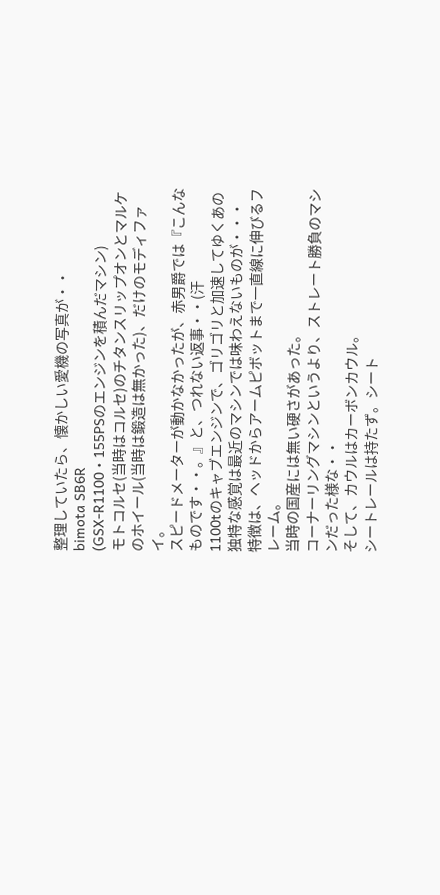整理していたら、懐かしい愛機の写真が・・
bimota SB6R
(GSX-R1100・155PSのエンジンを積んだマシン)
モトコルセ(当時はコルセ)のチタンスリップオンとマルケのホイール(当時は鍛造は無かった)、だけのモディファイ。
スピードメーターが動かなかったが、赤男爵では『こんなものです・・。』と、つれない返事・・(汗
1100tのキャブエンジンで、ゴリゴリと加速してゆくあの独特な感覚は最近のマシンでは味わえないものが・・・
特徴は、ヘッドからアームピボットまで一直線に伸びるフレーム。
当時の国産には無い硬さがあった。
コーナーリングマシンというより、ストレート勝負のマシンだった様な・・
そして、カウルはカーボンカウル。
シートレールは持たず。シート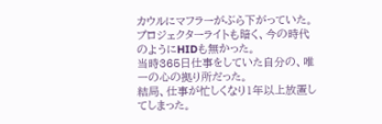カウルにマフラーがぶら下がっていた。
プロジェクターライトも暗く、今の時代のようにHIDも無かった。
当時365日仕事をしていた自分の、唯一の心の拠り所だった。
結局、仕事が忙しくなり1年以上放置してしまった。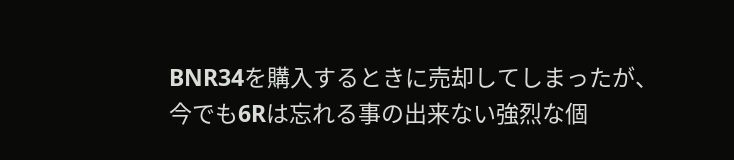BNR34を購入するときに売却してしまったが、今でも6Rは忘れる事の出来ない強烈な個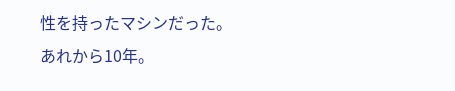性を持ったマシンだった。
あれから10年。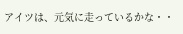アイツは、元気に走っているかな・・